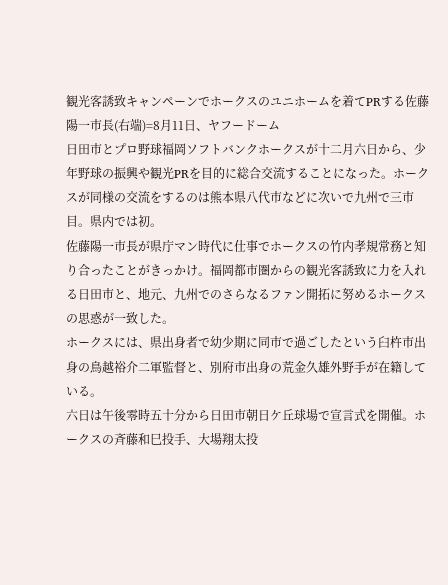観光客誘致キャンペーンでホークスのユニホームを着てPRする佐藤陽一市長(右端)=8月11日、ヤフードーム
日田市とプロ野球福岡ソフトバンクホークスが十二月六日から、少年野球の振興や観光PRを目的に総合交流することになった。ホークスが同様の交流をするのは熊本県八代市などに次いで九州で三市目。県内では初。
佐藤陽一市長が県庁マン時代に仕事でホークスの竹内孝規常務と知り合ったことがきっかけ。福岡都市圏からの観光客誘致に力を入れる日田市と、地元、九州でのさらなるファン開拓に努めるホークスの思惑が一致した。
ホークスには、県出身者で幼少期に同市で過ごしたという臼杵市出身の鳥越裕介二軍監督と、別府市出身の荒金久雄外野手が在籍している。
六日は午後零時五十分から日田市朝日ケ丘球場で宣言式を開催。ホークスの斉藤和巳投手、大場翔太投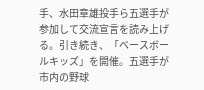手、水田章雄投手ら五選手が参加して交流宣言を読み上げる。引き続き、「ベースボールキッズ」を開催。五選手が市内の野球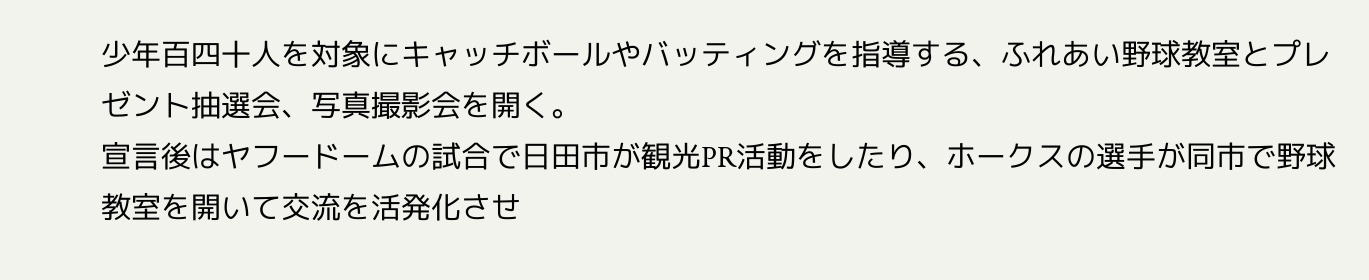少年百四十人を対象にキャッチボールやバッティングを指導する、ふれあい野球教室とプレゼント抽選会、写真撮影会を開く。
宣言後はヤフードームの試合で日田市が観光PR活動をしたり、ホークスの選手が同市で野球教室を開いて交流を活発化させ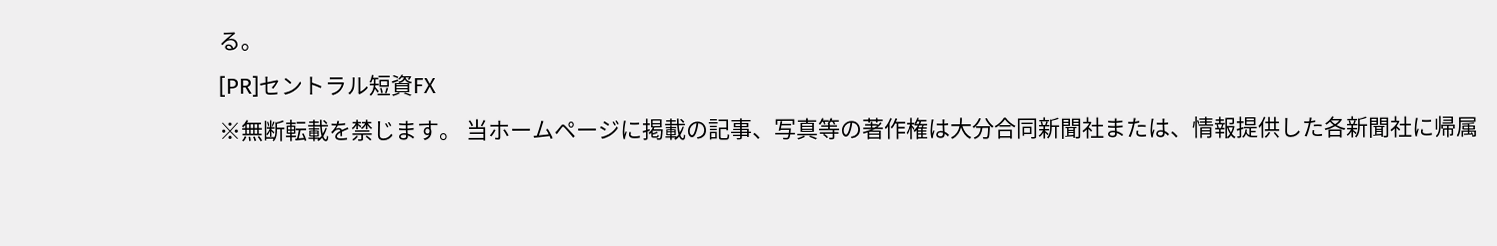る。
[PR]セントラル短資FX
※無断転載を禁じます。 当ホームページに掲載の記事、写真等の著作権は大分合同新聞社または、情報提供した各新聞社に帰属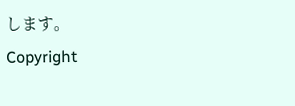します。
Copyright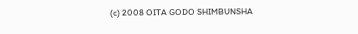(c) 2008 OITA GODO SHIMBUNSHA